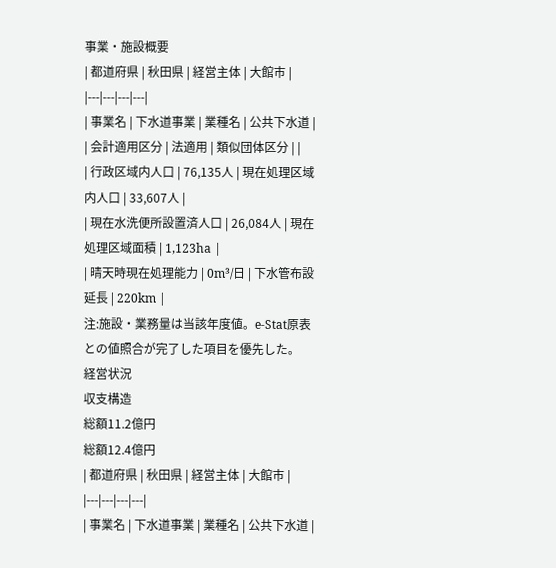事業・施設概要
| 都道府県 | 秋田県 | 経営主体 | 大館市 |
|---|---|---|---|
| 事業名 | 下水道事業 | 業種名 | 公共下水道 |
| 会計適用区分 | 法適用 | 類似団体区分 | |
| 行政区域内人口 | 76,135人 | 現在処理区域内人口 | 33,607人 |
| 現在水洗便所設置済人口 | 26,084人 | 現在処理区域面積 | 1,123ha |
| 晴天時現在処理能力 | 0m³/日 | 下水管布設延長 | 220km |
注:施設・業務量は当該年度値。e-Stat原表との値照合が完了した項目を優先した。
経営状況
収支構造
総額11.2億円
総額12.4億円
| 都道府県 | 秋田県 | 経営主体 | 大館市 |
|---|---|---|---|
| 事業名 | 下水道事業 | 業種名 | 公共下水道 |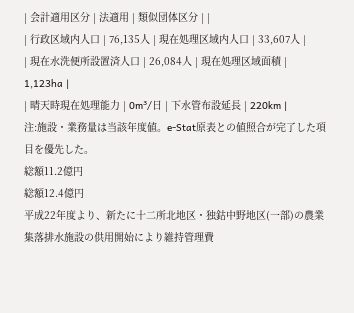| 会計適用区分 | 法適用 | 類似団体区分 | |
| 行政区域内人口 | 76,135人 | 現在処理区域内人口 | 33,607人 |
| 現在水洗便所設置済人口 | 26,084人 | 現在処理区域面積 | 1,123ha |
| 晴天時現在処理能力 | 0m³/日 | 下水管布設延長 | 220km |
注:施設・業務量は当該年度値。e-Stat原表との値照合が完了した項目を優先した。
総額11.2億円
総額12.4億円
平成22年度より、新たに十二所北地区・独鈷中野地区(一部)の農業集落排水施設の供用開始により維持管理費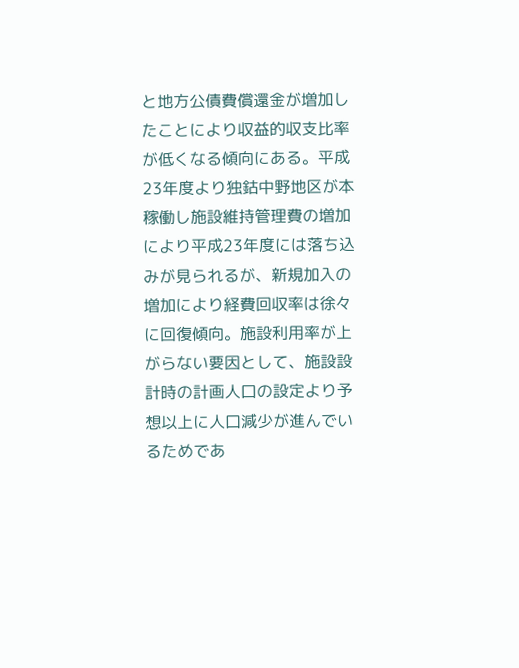と地方公債費償還金が増加したことにより収益的収支比率が低くなる傾向にある。平成23年度より独鈷中野地区が本稼働し施設維持管理費の増加により平成23年度には落ち込みが見られるが、新規加入の増加により経費回収率は徐々に回復傾向。施設利用率が上がらない要因として、施設設計時の計画人口の設定より予想以上に人口減少が進んでいるためであ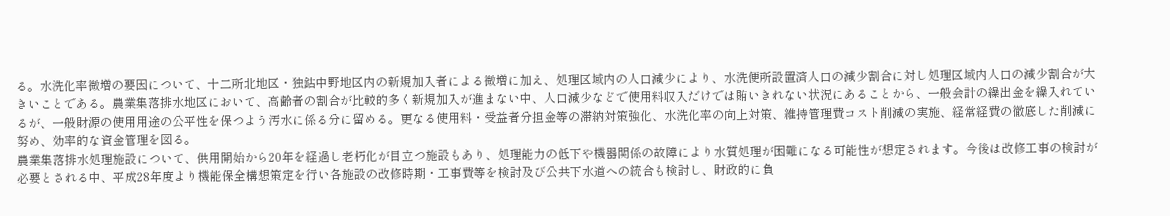る。水洗化率微増の要因について、十二所北地区・独鈷中野地区内の新規加入者による微増に加え、処理区域内の人口減少により、水洗便所設置済人口の減少割合に対し処理区域内人口の減少割合が大きいことである。農業集落排水地区において、高齢者の割合が比較的多く新規加入が進まない中、人口減少などで使用料収入だけでは賄いきれない状況にあることから、一般会計の繰出金を繰入れているが、一般財源の使用用途の公平性を保つよう汚水に係る分に留める。更なる使用料・受益者分担金等の滞納対策強化、水洗化率の向上対策、維持管理費コスト削減の実施、経常経費の徹底した削減に努め、効率的な資金管理を図る。
農業集落排水処理施設について、供用開始から20年を経過し老朽化が目立つ施設もあり、処理能力の低下や機器関係の故障により水質処理が困難になる可能性が想定されます。今後は改修工事の検討が必要とされる中、平成28年度より機能保全構想策定を行い各施設の改修時期・工事費等を検討及び公共下水道への統合も検討し、財政的に負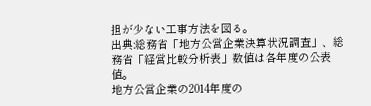担が少ない工事方法を図る。
出典:総務省「地方公営企業決算状況調査」、総務省「経営比較分析表」数値は各年度の公表値。
地方公営企業の2014年度の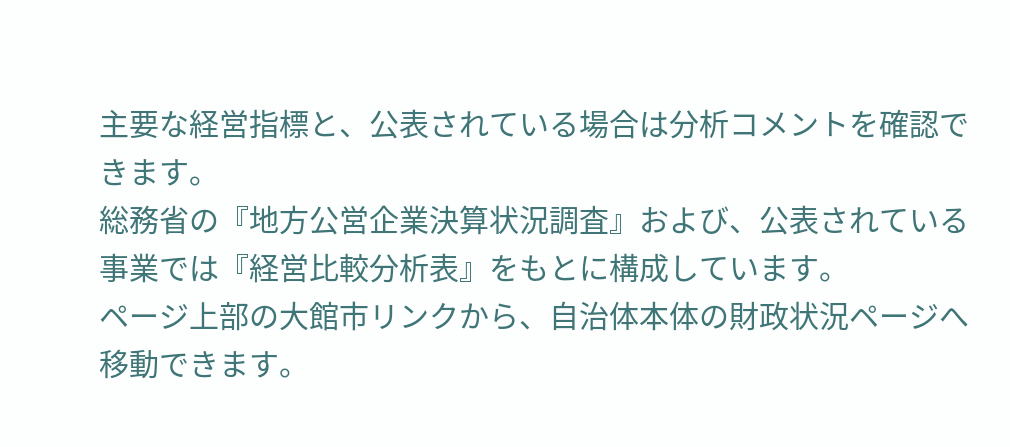主要な経営指標と、公表されている場合は分析コメントを確認できます。
総務省の『地方公営企業決算状況調査』および、公表されている事業では『経営比較分析表』をもとに構成しています。
ページ上部の大館市リンクから、自治体本体の財政状況ページへ移動できます。